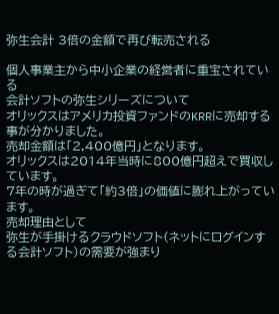弥生会計 3倍の金額で再び転売される

個人事業主から中小企業の経営者に重宝されている
会計ソフトの弥生シリーズについて
オリックスはアメリカ投資ファンドのKRRに売却する事が分かりました。
売却金額は「2,400億円」となります。
オリックスは2014年当時に800億円超えで買収しています。
7年の時が過ぎて「約3倍」の価値に膨れ上がっています。
売却理由として
弥生が手掛けるクラウドソフト(ネットにログインする会計ソフト)の需要が強まり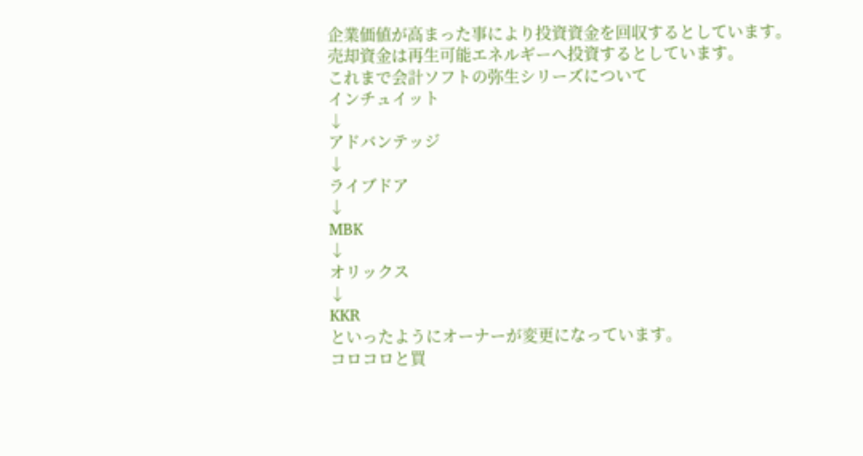企業価値が高まった事により投資資金を回収するとしています。
売却資金は再生可能エネルギーへ投資するとしています。
これまで会計ソフトの弥生シリーズについて
インチュイット
↓
アドバンテッジ
↓
ライブドア
↓
MBK
↓
オリックス
↓
KKR
といったようにオーナーが変更になっています。
コロコロと買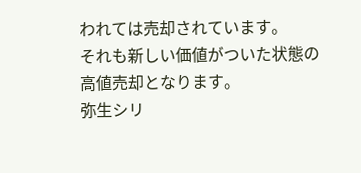われては売却されています。
それも新しい価値がついた状態の高値売却となります。
弥生シリ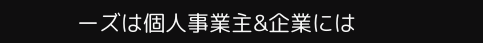ーズは個人事業主&企業には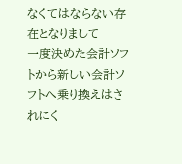なくてはならない存在となりまして
一度決めた会計ソフトから新しい会計ソフトへ乗り換えはされにく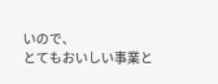いので、
とてもおいしい事業と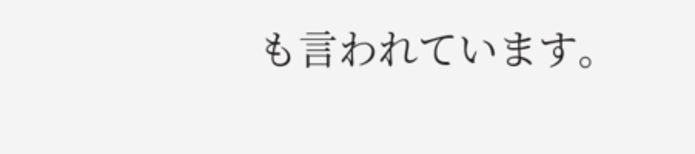も言われています。